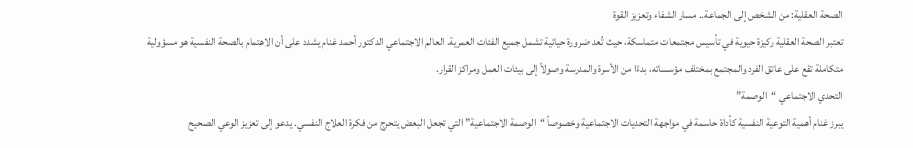الصحة العقلية: من الشخص إلى الجماعة.. مسار الشفاء وتعزيز القوة
تعتبر الصحة العقلية ركيزة حيوية في تأسيس مجتمعات متماسكة، حيث تُعد ضرورة حياتية تشمل جميع الفئات العمرية. العالم الاجتماعي الدكتور أحمد غنام يشدد على أن الاهتمام بالصحة النفسية هو مسؤولية متكاملة تقع على عاتق الفرد والمجتمع بمختلف مؤسساته، بدءًا من الأسرة والمدرسة وصولاً إلى بيئات العمل ومراكز القرار.
التحدي الاجتماعي “الوصمة”
يبرز غنام أهمية التوعية النفسية كأداة حاسمة في مواجهة التحديات الاجتماعية وخصوصاً “الوصمة الاجتماعية” التي تجعل البعض يتحرج من فكرة العلاج النفسي. يدعو إلى تعزيز الوعي الصحيح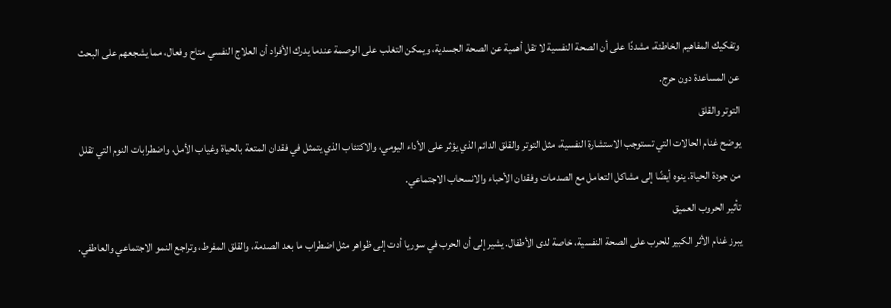وتفكيك المفاهيم الخاطئة، مشددًا على أن الصحة النفسية لا تقل أهمية عن الصحة الجسدية، ويمكن التغلب على الوصمة عندما يدرك الأفراد أن العلاج النفسي متاح وفعال، مما يشجعهم على البحث عن المساعدة دون حرج.
التوتر والقلق
يوضح غنام الحالات التي تستوجب الاستشارة النفسية، مثل التوتر والقلق الدائم الذي يؤثر على الأداء اليومي، والاكتئاب الذي يتمثل في فقدان المتعة بالحياة وغياب الأمل، واضطرابات النوم التي تقلل من جودة الحياة. ينوه أيضًا إلى مشاكل التعامل مع الصدمات وفقدان الأحباء والانسحاب الاجتماعي.
تأثير الحروب العميق
يبرز غنام الأثر الكبير للحرب على الصحة النفسية، خاصة لدى الأطفال. يشير إلى أن الحرب في سوريا أدت إلى ظواهر مثل اضطراب ما بعد الصدمة، والقلق المفرط، وتراجع النمو الاجتماعي والعاطفي.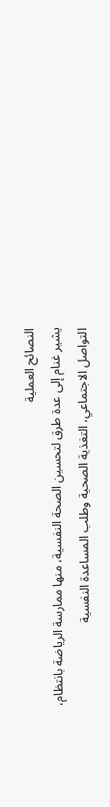النصائح العملية
يشير غنام إلى عدة طرق لتحسين الصحة النفسية، منها ممارسة الرياضة بانتظام، التواصل الاجتماعي، التغذية الصحية وطلب المساعدة النفسية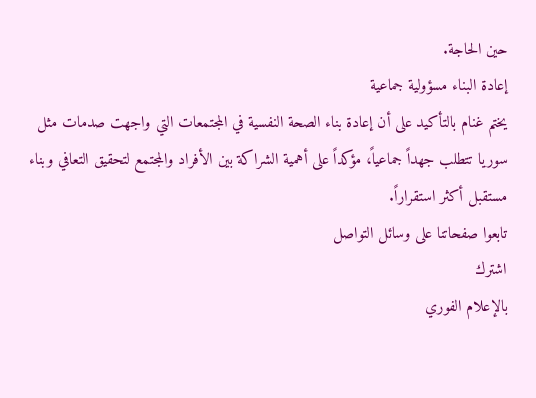حين الحاجة.
إعادة البناء مسؤولية جماعية
يختم غنام بالتأكيد على أن إعادة بناء الصحة النفسية في المجتمعات التي واجهت صدمات مثل سوريا تتطلب جهداً جماعياً، مؤكداً على أهمية الشراكة بين الأفراد والمجتمع لتحقيق التعافي وبناء مستقبل أكثر استقراراً.
تابعوا صفحاتنا على وسائل التواصل
اشترك
بالإعلام الفوري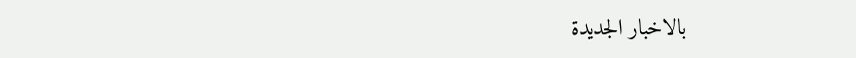بالاخبار الجديدة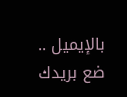بالإيميل .. ضع بريدك